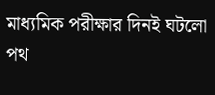মাধ্যমিক পরীক্ষার দিনই ঘটলো পথ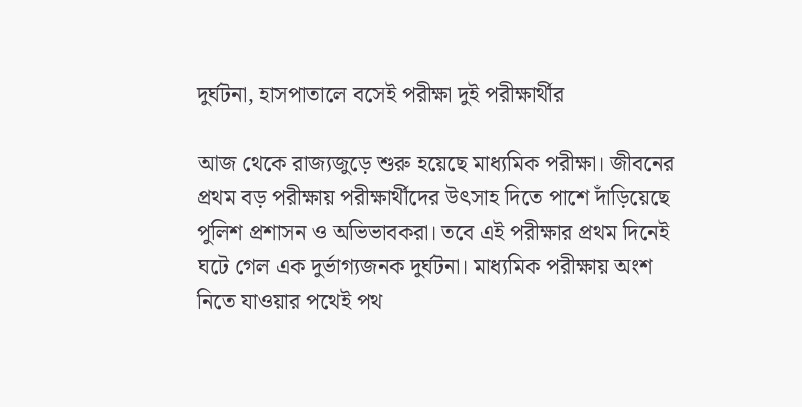দুর্ঘটনা, হাসপাতালে বসেই পরীক্ষা দুই পরীক্ষার্থীর

আজ থেকে রাজ্যজুড়ে শুরু হয়েছে মাধ্যমিক পরীক্ষা। জীবনের প্রথম বড় পরীক্ষায় পরীক্ষার্থীদের উৎসাহ দিতে পাশে দাঁড়িয়েছে পুলিশ প্রশাসন ও অভিভাবকরা। তবে এই পরীক্ষার প্রথম দিনেই ঘটে গেল এক দুর্ভাগ্যজনক দুর্ঘটনা। মাধ্যমিক পরীক্ষায় অংশ নিতে যাওয়ার পথেই পথ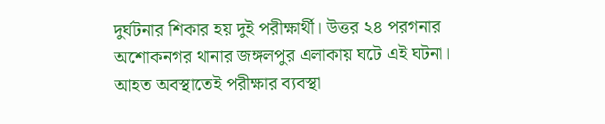দুর্ঘটনার শিকার হয় দুই পরীক্ষার্থী। উত্তর ২৪ পরগনার অশোকনগর থানার জঙ্গলপুর এলাকায় ঘটে এই ঘটনা। আহত অবস্থাতেই পরীক্ষার ব্যবস্থা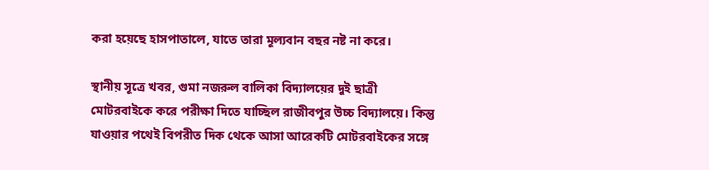করা হয়েছে হাসপাতালে, যাতে তারা মূল্যবান বছর নষ্ট না করে।

স্থানীয় সূত্রে খবর, গুমা নজরুল বালিকা বিদ্যালয়ের দুই ছাত্রী মোটরবাইকে করে পরীক্ষা দিতে যাচ্ছিল রাজীবপুর উচ্চ বিদ্যালয়ে। কিন্তু যাওয়ার পথেই বিপরীত দিক থেকে আসা আরেকটি মোটরবাইকের সঙ্গে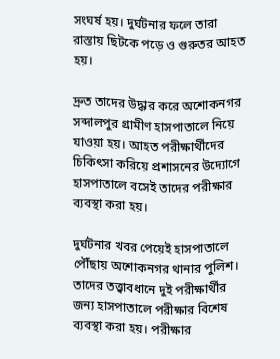সংঘর্ষ হয়। দুর্ঘটনার ফলে তারা রাস্তায় ছিটকে পড়ে ও গুরুতর আহত হয়।

দ্রুত তাদের উদ্ধার করে অশোকনগর সব্দালপুর গ্রামীণ হাসপাতালে নিয়ে যাওয়া হয়। আহত পরীক্ষার্থীদের চিকিৎসা করিয়ে প্রশাসনের উদ্যোগে হাসপাতালে বসেই তাদের পরীক্ষার ব্যবস্থা করা হয়।

দুর্ঘটনার খবর পেয়েই হাসপাতালে পৌঁছায় অশোকনগর থানার পুলিশ। তাদের তত্ত্বাবধানে দুই পরীক্ষার্থীর জন্য হাসপাতালে পরীক্ষার বিশেষ ব্যবস্থা করা হয়। পরীক্ষার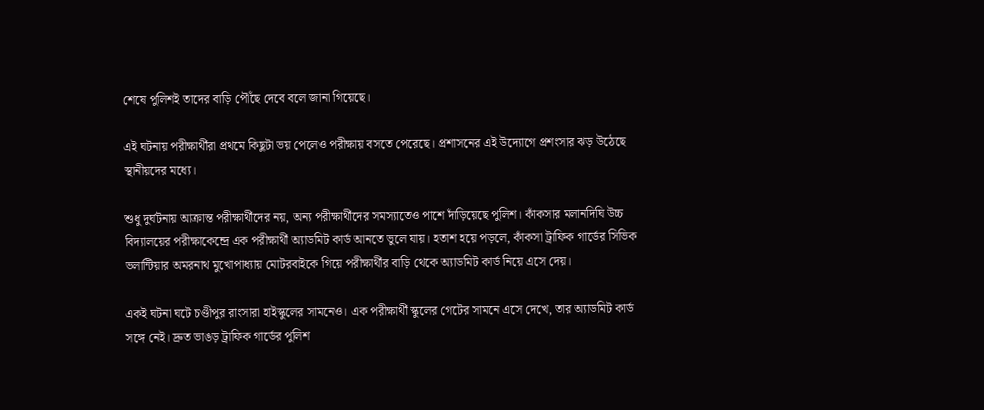শেষে পুলিশই তাদের বাড়ি পৌঁছে দেবে বলে জানা গিয়েছে।

এই ঘটনায় পরীক্ষার্থীরা প্রথমে কিছুটা ভয় পেলেও পরীক্ষায় বসতে পেরেছে। প্রশাসনের এই উদ্যোগে প্রশংসার ঝড় উঠেছে স্থানীয়দের মধ্যে।

শুধু দুর্ঘটনায় আক্রান্ত পরীক্ষার্থীদের নয়, অন্য পরীক্ষার্থীদের সমস্যাতেও পাশে দাঁড়িয়েছে পুলিশ। কাঁকসার মলানদিঘি উচ্চ বিদ্যালয়ের পরীক্ষাকেন্দ্রে এক পরীক্ষার্থী অ্যাডমিট কার্ড আনতে ভুলে যায়। হতাশ হয়ে পড়লে, কাঁকসা ট্রাফিক গার্ডের সিভিক ভলান্টিয়ার অমরনাথ মুখোপাধ্যায় মোটরবাইকে গিয়ে পরীক্ষার্থীর বাড়ি থেকে অ্যাডমিট কার্ড নিয়ে এসে দেয়।

একই ঘটনা ঘটে চণ্ডীপুর রাংসারা হাইস্কুলের সামনেও। এক পরীক্ষার্থী স্কুলের গেটের সামনে এসে দেখে, তার অ্যাডমিট কার্ড সঙ্গে নেই। দ্রুত ভাঙড় ট্রাফিক গার্ডের পুলিশ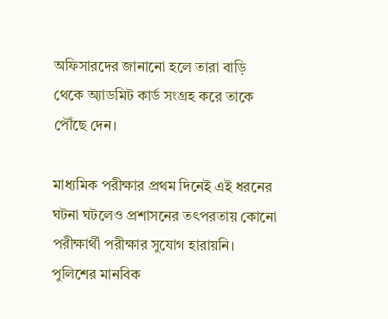অফিসারদের জানানো হলে তারা বাড়ি থেকে অ্যাডমিট কার্ড সংগ্রহ করে তাকে পৌঁছে দেন।

মাধ্যমিক পরীক্ষার প্রথম দিনেই এই ধরনের ঘটনা ঘটলেও প্রশাসনের তৎপরতায় কোনো পরীক্ষার্থী পরীক্ষার সুযোগ হারায়নি। পুলিশের মানবিক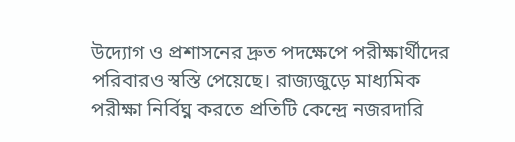উদ্যোগ ও প্রশাসনের দ্রুত পদক্ষেপে পরীক্ষার্থীদের পরিবারও স্বস্তি পেয়েছে। রাজ্যজুড়ে মাধ্যমিক পরীক্ষা নির্বিঘ্ন করতে প্রতিটি কেন্দ্রে নজরদারি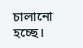চালানো হচ্ছে।